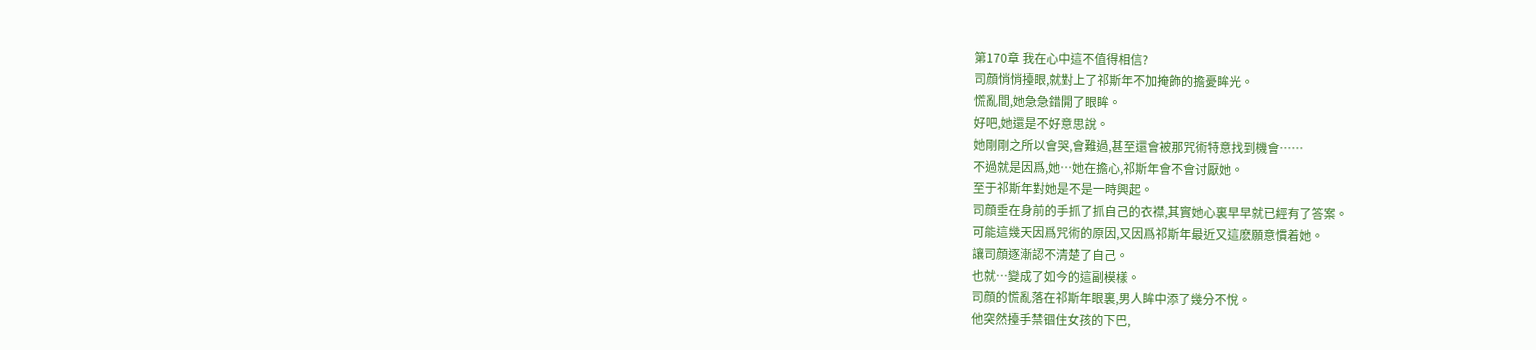第170章 我在心中這不值得相信?
司顔悄悄擡眼,就對上了祁斯年不加掩飾的擔憂眸光。
慌亂間,她急急錯開了眼眸。
好吧,她還是不好意思說。
她剛剛之所以會哭,會難過,甚至還會被那咒術特意找到機會……
不過就是因爲,她…她在擔心,祁斯年會不會讨厭她。
至于祁斯年對她是不是一時興起。
司顔垂在身前的手抓了抓自己的衣襟,其實她心裏早早就已經有了答案。
可能這幾天因爲咒術的原因,又因爲祁斯年最近又這麽願意慣着她。
讓司顔逐漸認不清楚了自己。
也就…變成了如今的這副模樣。
司顔的慌亂落在祁斯年眼裏,男人眸中添了幾分不悅。
他突然擡手禁锢住女孩的下巴,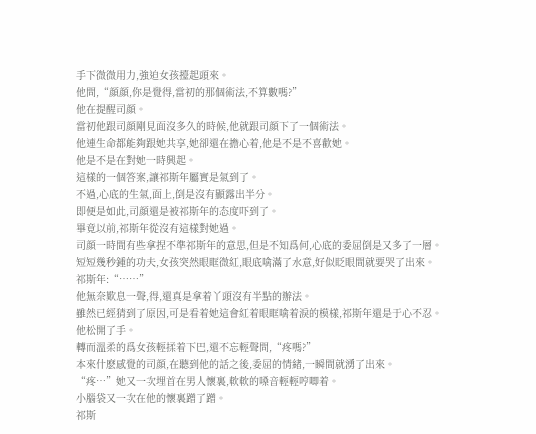手下微微用力,強迫女孩擡起頭來。
他問,“顔顔,你是覺得,當初的那個術法,不算數嗎?”
他在提醒司顔。
當初他跟司顔剛見面沒多久的時候,他就跟司顔下了一個術法。
他連生命都能夠跟她共享,她卻還在擔心着,他是不是不喜歡她。
他是不是在對她一時興起。
這樣的一個答案,讓祁斯年屬實是氣到了。
不過,心底的生氣,面上,倒是沒有顯露出半分。
即便是如此,司顔還是被祁斯年的态度吓到了。
畢竟以前,祁斯年從沒有這樣對她過。
司顔一時間有些拿捏不準祁斯年的意思,但是不知爲何,心底的委屈倒是又多了一層。
短短幾秒鍾的功夫,女孩突然眼眶微紅,眼底噙滿了水意,好似眨眼間就要哭了出來。
祁斯年:“……”
他無奈歎息一聲,得,還真是拿着丫頭沒有半點的辦法。
雖然已經猜到了原因,可是看着她這會紅着眼眶噙着淚的模樣,祁斯年還是于心不忍。
他松開了手。
轉而溫柔的爲女孩輕揉着下巴,還不忘輕聲問,“疼嗎?”
本來什麽感覺的司顔,在聽到他的話之後,委屈的情緒,一瞬間就湧了出來。
“疼…”她又一次埋首在男人懷裏,軟軟的嗓音輕輕哼唧着。
小腦袋又一次在他的懷裏蹭了蹭。
祁斯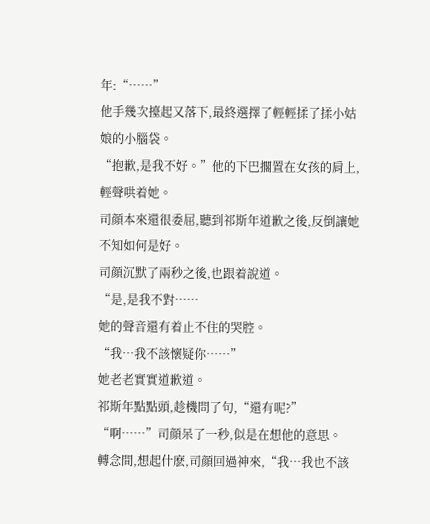年:“……”
他手幾次擡起又落下,最終選擇了輕輕揉了揉小姑娘的小腦袋。
“抱歉,是我不好。”他的下巴擱置在女孩的肩上,輕聲哄着她。
司顔本來還很委屈,聽到祁斯年道歉之後,反倒讓她不知如何是好。
司顔沉默了兩秒之後,也跟着說道。
“是,是我不對……
她的聲音還有着止不住的哭腔。
“我…我不該懷疑你……”
她老老實實道歉道。
祁斯年點點頭,趁機問了句,“還有呢?”
“啊……”司顔呆了一秒,似是在想他的意思。
轉念間,想起什麽,司顔回過神來,“我…我也不該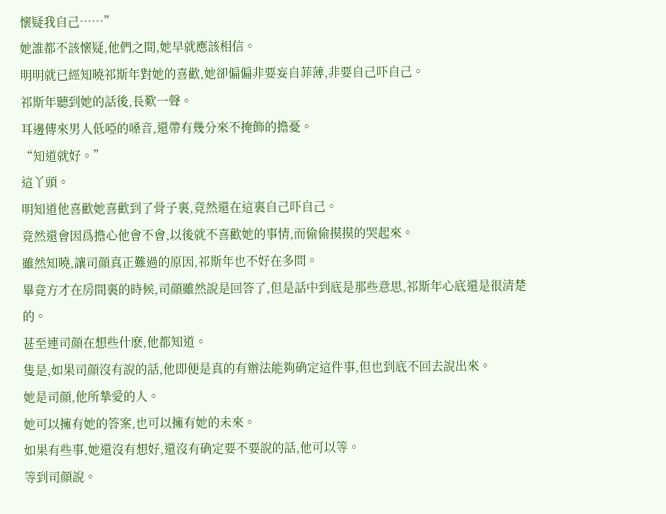懷疑我自己……”
她誰都不該懷疑,他們之間,她早就應該相信。
明明就已經知曉祁斯年對她的喜歡,她卻偏偏非要妄自菲薄,非要自己吓自己。
祁斯年聽到她的話後,長歎一聲。
耳邊傳來男人低啞的嗓音,還帶有幾分來不掩飾的擔憂。
“知道就好。”
這丫頭。
明知道他喜歡她喜歡到了骨子裏,竟然還在這裏自己吓自己。
竟然還會因爲擔心他會不會,以後就不喜歡她的事情,而偷偷摸摸的哭起來。
雖然知曉,讓司顔真正難過的原因,祁斯年也不好在多問。
畢竟方才在房間裏的時候,司顔雖然說是回答了,但是話中到底是那些意思,祁斯年心底還是很清楚的。
甚至連司顔在想些什麽,他都知道。
隻是,如果司顔沒有說的話,他即便是真的有辦法能夠确定這件事,但也到底不回去說出來。
她是司顔,他所摯愛的人。
她可以擁有她的答案,也可以擁有她的未來。
如果有些事,她還沒有想好,還沒有确定要不要說的話,他可以等。
等到司顔說。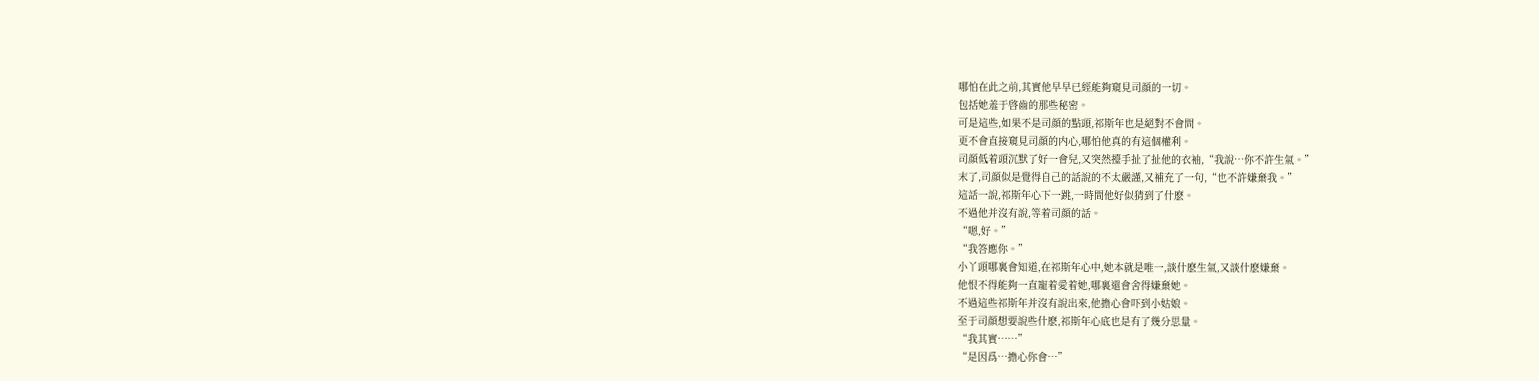哪怕在此之前,其實他早早已經能夠窺見司顔的一切。
包括她羞于啓齒的那些秘密。
可是這些,如果不是司顔的點頭,祁斯年也是絕對不會問。
更不會直接窺見司顔的内心,哪怕他真的有這個權利。
司顔低着頭沉默了好一會兒,又突然擡手扯了扯他的衣袖,“我說…你不許生氣。”
末了,司顔似是覺得自己的話說的不太嚴謹,又補充了一句,“也不許嫌棄我。”
這話一說,祁斯年心下一跳,一時間他好似猜到了什麽。
不過他并沒有說,等着司顔的話。
“嗯,好。”
“我答應你。”
小丫頭哪裏會知道,在祁斯年心中,她本就是唯一,談什麽生氣,又談什麽嫌棄。
他恨不得能夠一直寵着愛着她,哪裏還會舍得嫌棄她。
不過這些祁斯年并沒有說出來,他擔心會吓到小姑娘。
至于司顔想要說些什麽,祁斯年心底也是有了幾分思量。
“我其實……”
“是因爲…擔心你會…”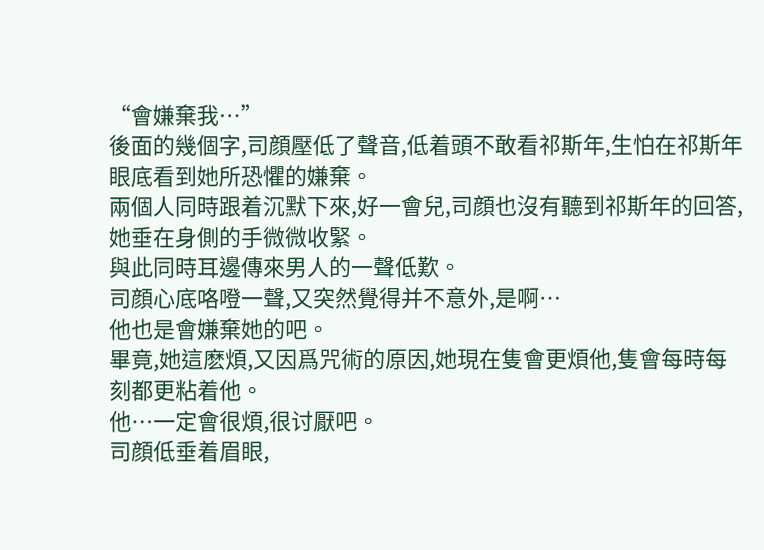“會嫌棄我…”
後面的幾個字,司顔壓低了聲音,低着頭不敢看祁斯年,生怕在祁斯年眼底看到她所恐懼的嫌棄。
兩個人同時跟着沉默下來,好一會兒,司顔也沒有聽到祁斯年的回答,她垂在身側的手微微收緊。
與此同時耳邊傳來男人的一聲低歎。
司顔心底咯噔一聲,又突然覺得并不意外,是啊…
他也是會嫌棄她的吧。
畢竟,她這麽煩,又因爲咒術的原因,她現在隻會更煩他,隻會每時每刻都更粘着他。
他…一定會很煩,很讨厭吧。
司顔低垂着眉眼,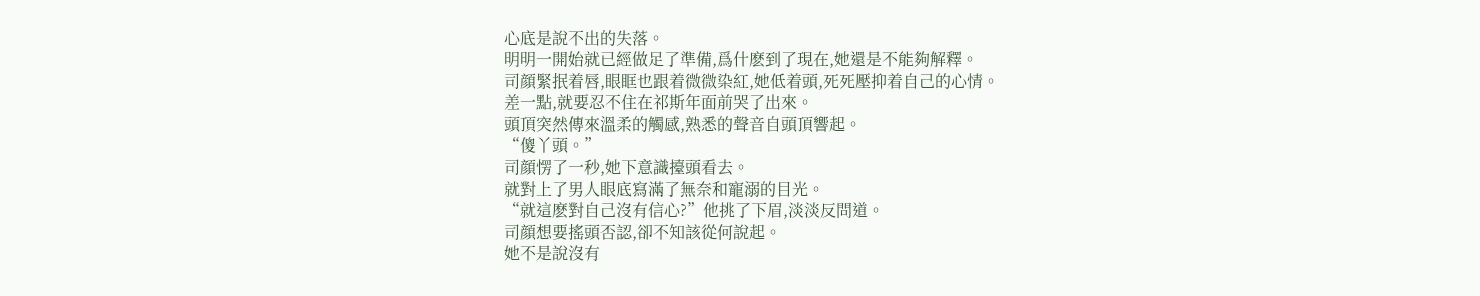心底是說不出的失落。
明明一開始就已經做足了準備,爲什麽到了現在,她還是不能夠解釋。
司顔緊抿着唇,眼眶也跟着微微染紅,她低着頭,死死壓抑着自己的心情。
差一點,就要忍不住在祁斯年面前哭了出來。
頭頂突然傳來溫柔的觸感,熟悉的聲音自頭頂響起。
“傻丫頭。”
司顔愣了一秒,她下意識擡頭看去。
就對上了男人眼底寫滿了無奈和寵溺的目光。
“就這麽對自己沒有信心?”他挑了下眉,淡淡反問道。
司顔想要搖頭否認,卻不知該從何說起。
她不是說沒有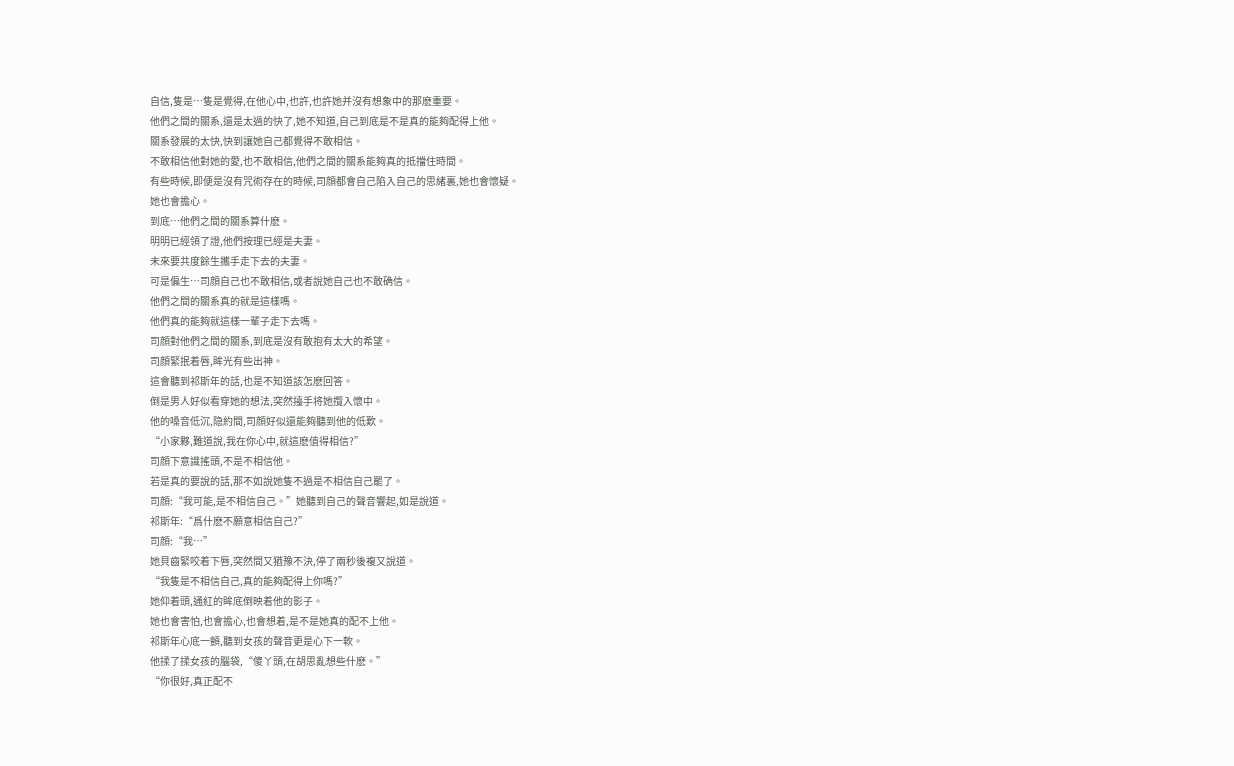自信,隻是…隻是覺得,在他心中,也許,也許她并沒有想象中的那麽重要。
他們之間的關系,還是太過的快了,她不知道,自己到底是不是真的能夠配得上他。
關系發展的太快,快到讓她自己都覺得不敢相信。
不敢相信他對她的愛,也不敢相信,他們之間的關系能夠真的抵擋住時間。
有些時候,即便是沒有咒術存在的時候,司顔都會自己陷入自己的思緒裏,她也會懷疑。
她也會擔心。
到底…他們之間的關系算什麽。
明明已經領了證,他們按理已經是夫妻。
未來要共度餘生攜手走下去的夫妻。
可是偏生…司顔自己也不敢相信,或者說她自己也不敢确信。
他們之間的關系真的就是這樣嗎。
他們真的能夠就這樣一輩子走下去嗎。
司顔對他們之間的關系,到底是沒有敢抱有太大的希望。
司顔緊抿着唇,眸光有些出神。
這會聽到祁斯年的話,也是不知道該怎麽回答。
倒是男人好似看穿她的想法,突然擡手将她攬入懷中。
他的嗓音低沉,隐約間,司顔好似還能夠聽到他的低歎。
“小家夥,難道說,我在你心中,就這麽值得相信?”
司顔下意識搖頭,不是不相信他。
若是真的要說的話,那不如說她隻不過是不相信自己罷了。
司顔:“我可能,是不相信自己。”她聽到自己的聲音響起,如是說道。
祁斯年:“爲什麽不願意相信自己?”
司顔:“我…”
她貝齒緊咬着下唇,突然間又猶豫不決,停了兩秒後複又說道。
“我隻是不相信自己,真的能夠配得上你嗎?”
她仰着頭,通紅的眸底倒映着他的影子。
她也會害怕,也會擔心,也會想着,是不是她真的配不上他。
祁斯年心底一顫,聽到女孩的聲音更是心下一軟。
他揉了揉女孩的腦袋,“傻丫頭,在胡思亂想些什麽。”
“你很好,真正配不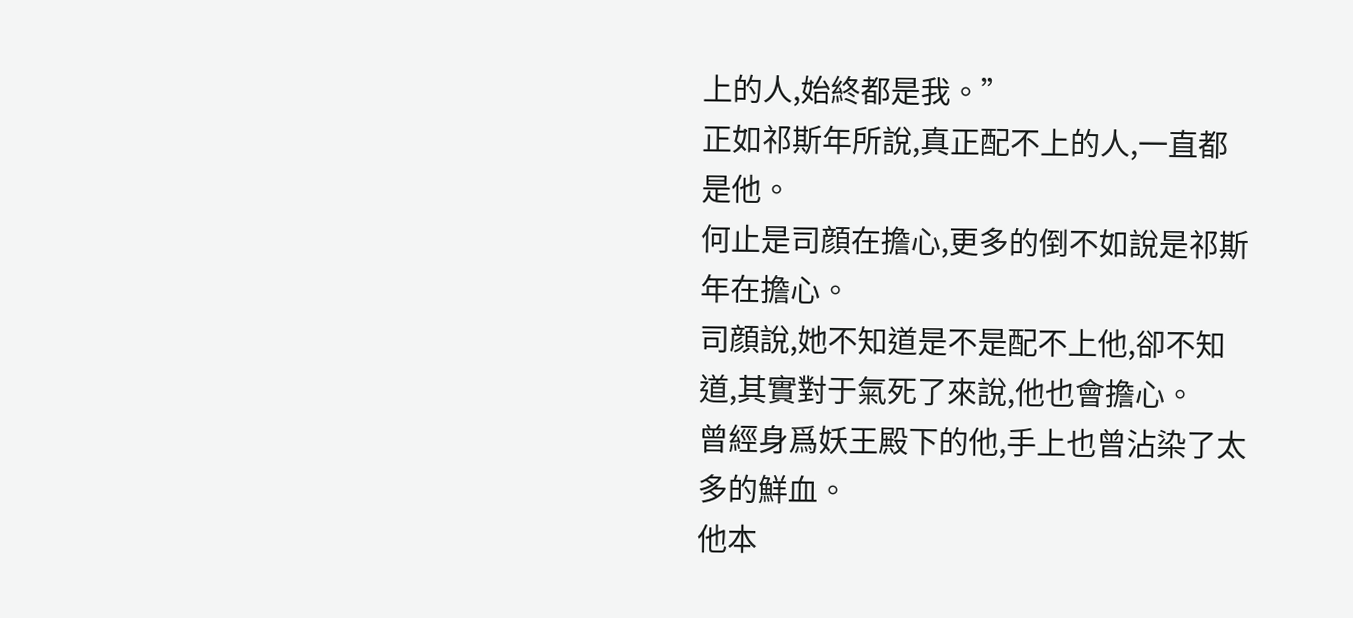上的人,始終都是我。”
正如祁斯年所說,真正配不上的人,一直都是他。
何止是司顔在擔心,更多的倒不如說是祁斯年在擔心。
司顔說,她不知道是不是配不上他,卻不知道,其實對于氣死了來說,他也會擔心。
曾經身爲妖王殿下的他,手上也曾沾染了太多的鮮血。
他本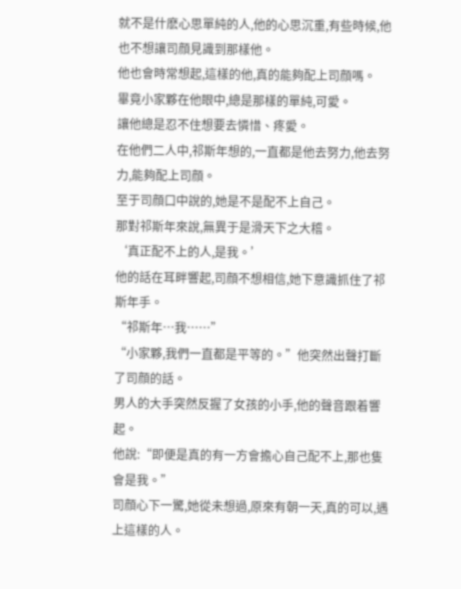就不是什麽心思單純的人,他的心思沉重,有些時候,他也不想讓司顔見識到那樣他。
他也會時常想起,這樣的他,真的能夠配上司顔嗎。
畢竟小家夥在他眼中,總是那樣的單純,可愛。
讓他總是忍不住想要去憐惜、疼愛。
在他們二人中,祁斯年想的,一直都是他去努力,他去努力,能夠配上司顔。
至于司顔口中說的,她是不是配不上自己。
那對祁斯年來說,無異于是滑天下之大稽。
‘真正配不上的人,是我。’
他的話在耳畔響起,司顔不想相信,她下意識抓住了祁斯年手。
“祁斯年…我……”
“小家夥,我們一直都是平等的。”他突然出聲打斷了司顔的話。
男人的大手突然反握了女孩的小手,他的聲音跟着響起。
他說:“即便是真的有一方會擔心自己配不上,那也隻會是我。”
司顔心下一驚,她從未想過,原來有朝一天,真的可以,遇上這樣的人。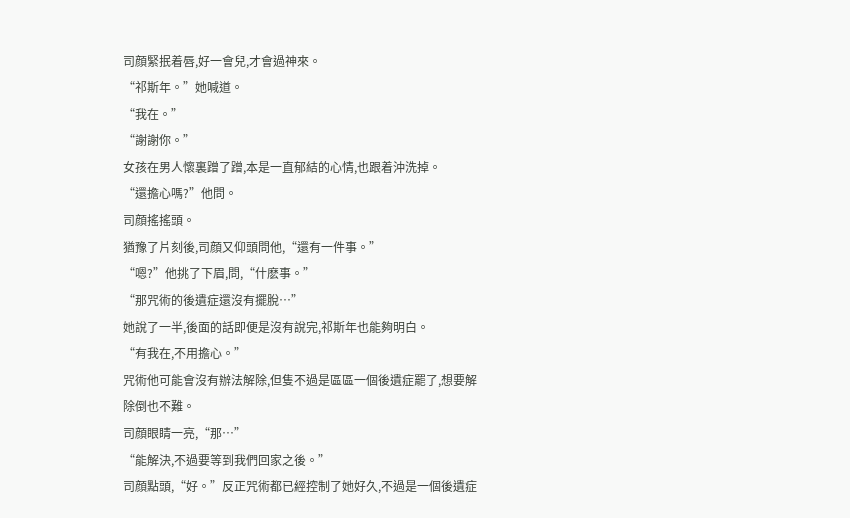司顔緊抿着唇,好一會兒,才會過神來。
“祁斯年。”她喊道。
“我在。”
“謝謝你。”
女孩在男人懷裏蹭了蹭,本是一直郁結的心情,也跟着沖洗掉。
“還擔心嗎?”他問。
司顔搖搖頭。
猶豫了片刻後,司顔又仰頭問他,“還有一件事。”
“嗯?”他挑了下眉,問,“什麽事。”
“那咒術的後遺症還沒有擺脫…”
她說了一半,後面的話即便是沒有說完,祁斯年也能夠明白。
“有我在,不用擔心。”
咒術他可能會沒有辦法解除,但隻不過是區區一個後遺症罷了,想要解除倒也不難。
司顔眼睛一亮,“那…”
“能解決,不過要等到我們回家之後。”
司顔點頭,“好。”反正咒術都已經控制了她好久,不過是一個後遺症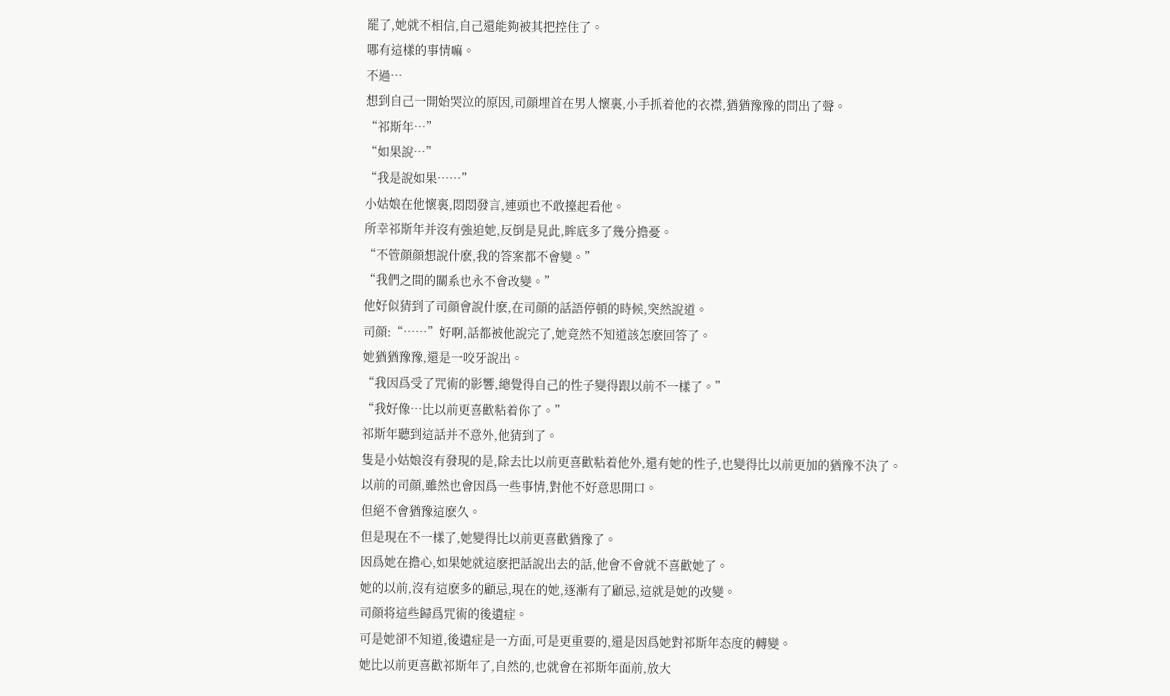罷了,她就不相信,自己還能夠被其把控住了。
哪有這樣的事情嘛。
不過…
想到自己一開始哭泣的原因,司顔埋首在男人懷裏,小手抓着他的衣襟,猶猶豫豫的問出了聲。
“祁斯年…”
“如果說…”
“我是說如果……”
小姑娘在他懷裏,悶悶發言,連頭也不敢擡起看他。
所幸祁斯年并沒有強迫她,反倒是見此,眸底多了幾分擔憂。
“不管顔顔想說什麽,我的答案都不會變。”
“我們之間的關系也永不會改變。”
他好似猜到了司顔會說什麽,在司顔的話語停頓的時候,突然說道。
司顔:“……”好啊,話都被他說完了,她竟然不知道該怎麽回答了。
她猶猶豫豫,還是一咬牙說出。
“我因爲受了咒術的影響,總覺得自己的性子變得跟以前不一樣了。”
“我好像…比以前更喜歡粘着你了。”
祁斯年聽到這話并不意外,他猜到了。
隻是小姑娘沒有發現的是,除去比以前更喜歡粘着他外,還有她的性子,也變得比以前更加的猶豫不決了。
以前的司顔,雖然也會因爲一些事情,對他不好意思開口。
但絕不會猶豫這麽久。
但是現在不一樣了,她變得比以前更喜歡猶豫了。
因爲她在擔心,如果她就這麽把話說出去的話,他會不會就不喜歡她了。
她的以前,沒有這麽多的顧忌,現在的她,逐漸有了顧忌,這就是她的改變。
司顔将這些歸爲咒術的後遺症。
可是她卻不知道,後遺症是一方面,可是更重要的,還是因爲她對祁斯年态度的轉變。
她比以前更喜歡祁斯年了,自然的,也就會在祁斯年面前,放大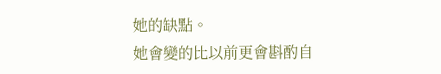她的缺點。
她會變的比以前更會斟酌自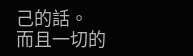己的話。
而且一切的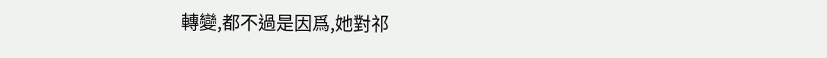轉變,都不過是因爲,她對祁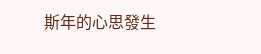斯年的心思發生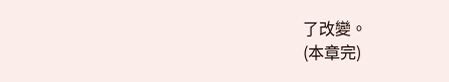了改變。
(本章完)